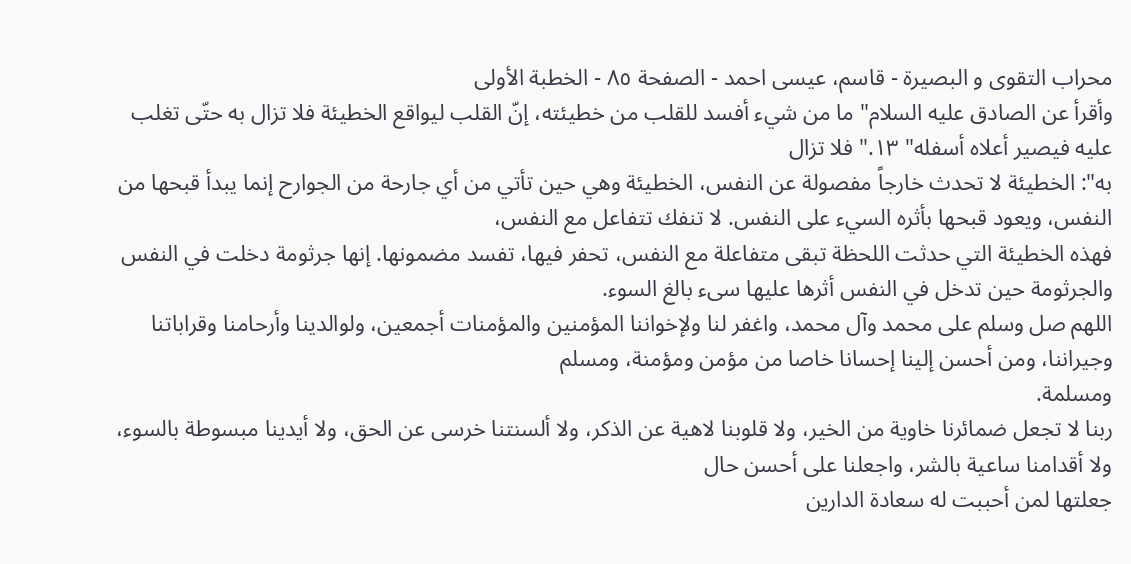محراب التقوى و البصيرة - قاسم، عيسى احمد - الصفحة ٨٥ - الخطبة الأولى
وأقرأ عن الصادق عليه السلام" ما من شيء أفسد للقلب من خطيئته، إنّ القلب ليواقع الخطيئة فلا تزال به حتّى تغلب عليه فيصير أعلاه أسفله" ١٣." فلا تزال
به": الخطيئة لا تحدث خارجاً مفصولة عن النفس، الخطيئة وهي حين تأتي من أي جارحة من الجوارح إنما يبدأ قبحها من النفس، ويعود قبحها بأثره السيء على النفس. لا تنفك تتفاعل مع النفس،
فهذه الخطيئة التي حدثت اللحظة تبقى متفاعلة مع النفس، تحفر فيها، تفسد مضمونها. إنها جرثومة دخلت في النفس والجرثومة حين تدخل في النفس أثرها عليها سىء بالغ السوء.
اللهم صل وسلم على محمد وآل محمد، واغفر لنا ولإخواننا المؤمنين والمؤمنات أجمعين، ولوالدينا وأرحامنا وقراباتنا وجيراننا، ومن أحسن إلينا إحسانا خاصا من مؤمن ومؤمنة، ومسلم
ومسلمة.
ربنا لا تجعل ضمائرنا خاوية من الخير، ولا قلوبنا لاهية عن الذكر، ولا ألسنتنا خرسى عن الحق، ولا أيدينا مبسوطة بالسوء، ولا أقدامنا ساعية بالشر، واجعلنا على أحسن حال
جعلتها لمن أحببت له سعادة الدارين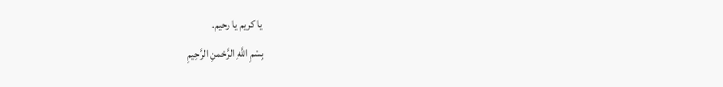يا كريم يا رحيم.
بِسْمِ اللَّهِ الرَّحْمنِ الرَّحِيمِ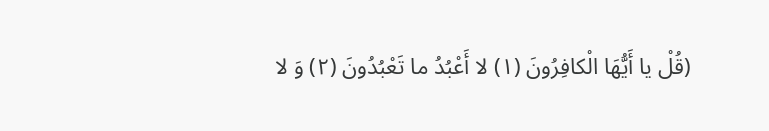(قُلْ يا أَيُّهَا الْكافِرُونَ (١) لا أَعْبُدُ ما تَعْبُدُونَ (٢) وَ لا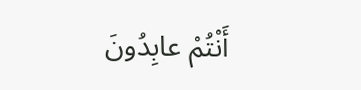أَنْتُمْ عابِدُونَ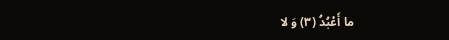ما أَعْبُدُ (٣) وَ لا